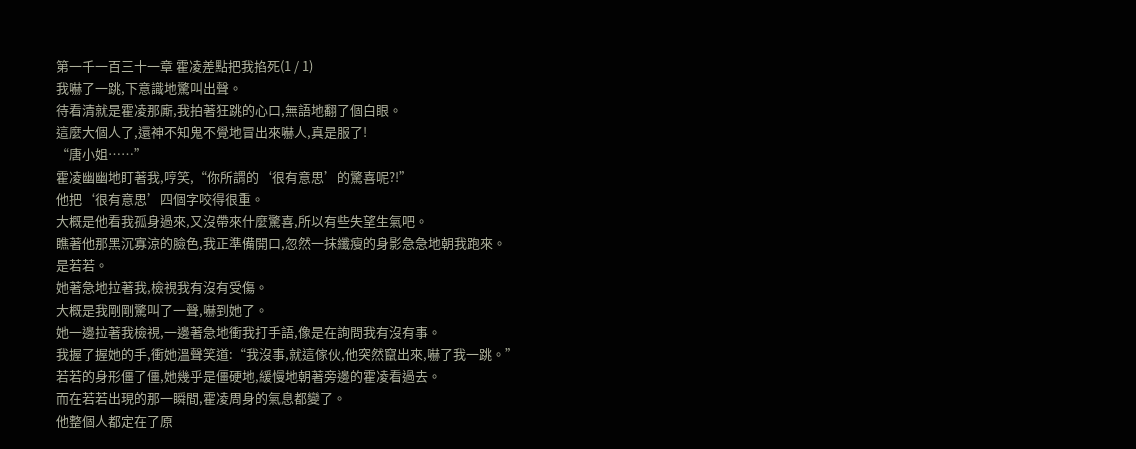第一千一百三十一章 霍凌差點把我掐死(1 / 1)
我嚇了一跳,下意識地驚叫出聲。
待看清就是霍凌那廝,我拍著狂跳的心口,無語地翻了個白眼。
這麼大個人了,還神不知鬼不覺地冒出來嚇人,真是服了!
“唐小姐……”
霍凌幽幽地盯著我,哼笑,“你所謂的‘很有意思’的驚喜呢?!”
他把‘很有意思’四個字咬得很重。
大概是他看我孤身過來,又沒帶來什麼驚喜,所以有些失望生氣吧。
瞧著他那黑沉寡涼的臉色,我正準備開口,忽然一抹纖瘦的身影急急地朝我跑來。
是若若。
她著急地拉著我,檢視我有沒有受傷。
大概是我剛剛驚叫了一聲,嚇到她了。
她一邊拉著我檢視,一邊著急地衝我打手語,像是在詢問我有沒有事。
我握了握她的手,衝她溫聲笑道:“我沒事,就這傢伙,他突然竄出來,嚇了我一跳。”
若若的身形僵了僵,她幾乎是僵硬地,緩慢地朝著旁邊的霍凌看過去。
而在若若出現的那一瞬間,霍凌周身的氣息都變了。
他整個人都定在了原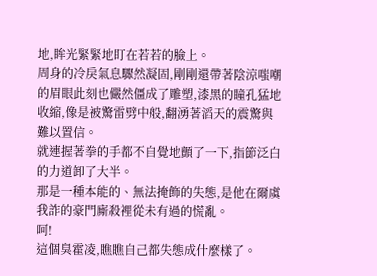地,眸光緊緊地盯在若若的臉上。
周身的冷戾氣息驟然凝固,剛剛還帶著陰涼嗤嘲的眉眼此刻也儼然僵成了雕塑,漆黑的瞳孔猛地收縮,像是被驚雷劈中般,翻湧著滔天的震驚與難以置信。
就連握著拳的手都不自覺地顫了一下,指節泛白的力道卸了大半。
那是一種本能的、無法掩飾的失態,是他在爾虞我詐的豪門廝殺裡從未有過的慌亂。
呵!
這個臭霍凌,瞧瞧自己都失態成什麼樣了。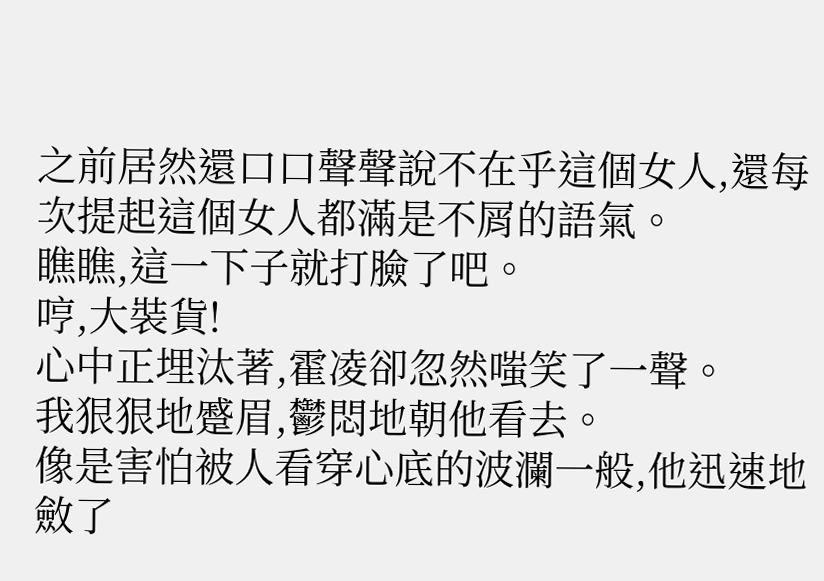之前居然還口口聲聲說不在乎這個女人,還每次提起這個女人都滿是不屑的語氣。
瞧瞧,這一下子就打臉了吧。
哼,大裝貨!
心中正埋汰著,霍凌卻忽然嗤笑了一聲。
我狠狠地蹙眉,鬱悶地朝他看去。
像是害怕被人看穿心底的波瀾一般,他迅速地斂了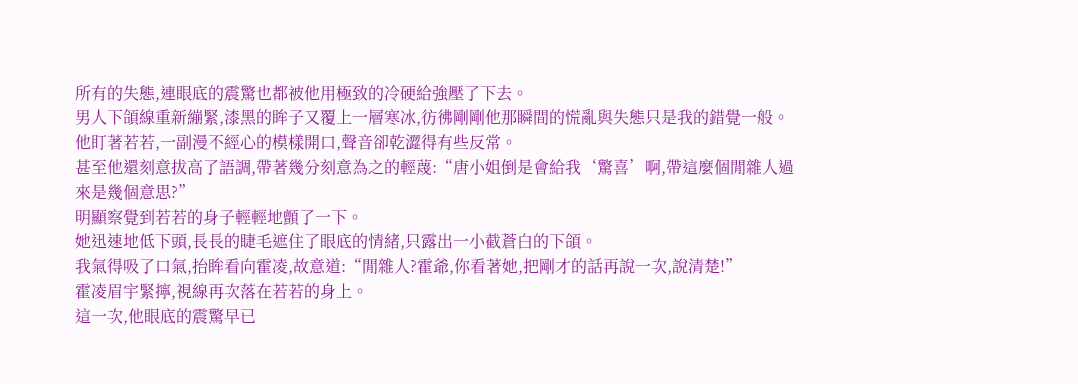所有的失態,連眼底的震驚也都被他用極致的冷硬給強壓了下去。
男人下頜線重新繃緊,漆黑的眸子又覆上一層寒冰,彷彿剛剛他那瞬間的慌亂與失態只是我的錯覺一般。
他盯著若若,一副漫不經心的模樣開口,聲音卻乾澀得有些反常。
甚至他還刻意拔高了語調,帶著幾分刻意為之的輕蔑:“唐小姐倒是會給我‘驚喜’啊,帶這麼個閒雜人過來是幾個意思?”
明顯察覺到若若的身子輕輕地顫了一下。
她迅速地低下頭,長長的睫毛遮住了眼底的情緒,只露出一小截蒼白的下頜。
我氣得吸了口氣,抬眸看向霍凌,故意道:“閒雜人?霍爺,你看著她,把剛才的話再說一次,說清楚!”
霍凌眉宇緊擰,視線再次落在若若的身上。
這一次,他眼底的震驚早已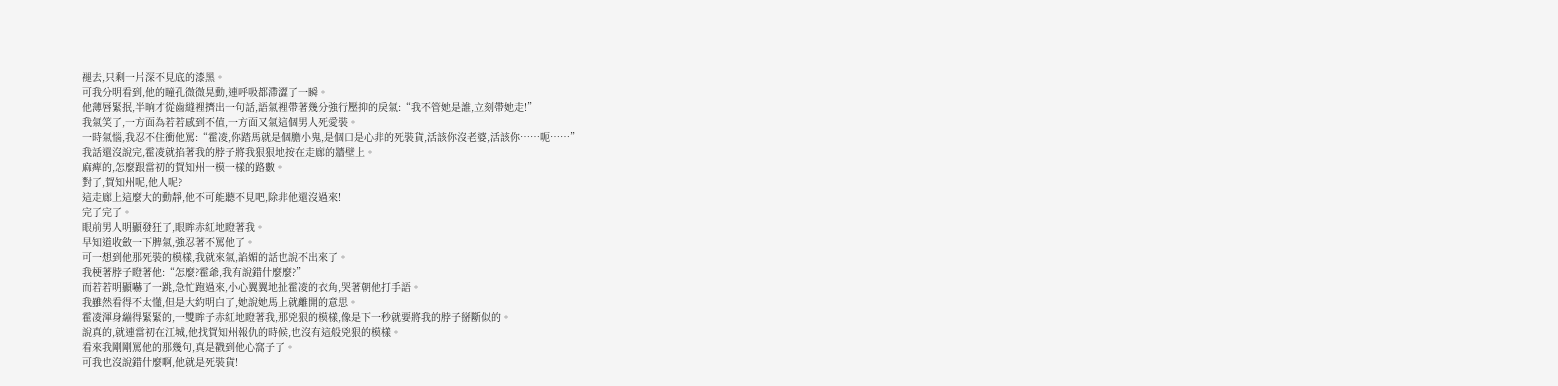褪去,只剩一片深不見底的漆黑。
可我分明看到,他的瞳孔微微晃動,連呼吸都滯澀了一瞬。
他薄唇緊抿,半晌才從齒縫裡擠出一句話,語氣裡帶著幾分強行壓抑的戾氣:“我不管她是誰,立刻帶她走!”
我氣笑了,一方面為若若感到不值,一方面又氣這個男人死愛裝。
一時氣惱,我忍不住衝他罵:“霍凌,你踏馬就是個膽小鬼,是個口是心非的死裝貨,活該你沒老婆,活該你……呃……”
我話還沒說完,霍凌就掐著我的脖子將我狠狠地按在走廊的牆壁上。
麻痺的,怎麼跟當初的賀知州一模一樣的路數。
對了,賀知州呢,他人呢?
這走廊上這麼大的動靜,他不可能聽不見吧,除非他還沒過來!
完了完了。
眼前男人明顯發狂了,眼眸赤紅地瞪著我。
早知道收斂一下脾氣,強忍著不罵他了。
可一想到他那死裝的模樣,我就來氣,諂媚的話也說不出來了。
我梗著脖子瞪著他:“怎麼?霍爺,我有說錯什麼麼?”
而若若明顯嚇了一跳,急忙跑過來,小心翼翼地扯霍凌的衣角,哭著朝他打手語。
我雖然看得不太懂,但是大約明白了,她說她馬上就離開的意思。
霍凌渾身繃得緊緊的,一雙眸子赤紅地瞪著我,那兇狠的模樣,像是下一秒就要將我的脖子掰斷似的。
說真的,就連當初在江城,他找賀知州報仇的時候,也沒有這般兇狠的模樣。
看來我剛剛罵他的那幾句,真是戳到他心窩子了。
可我也沒說錯什麼啊,他就是死裝貨!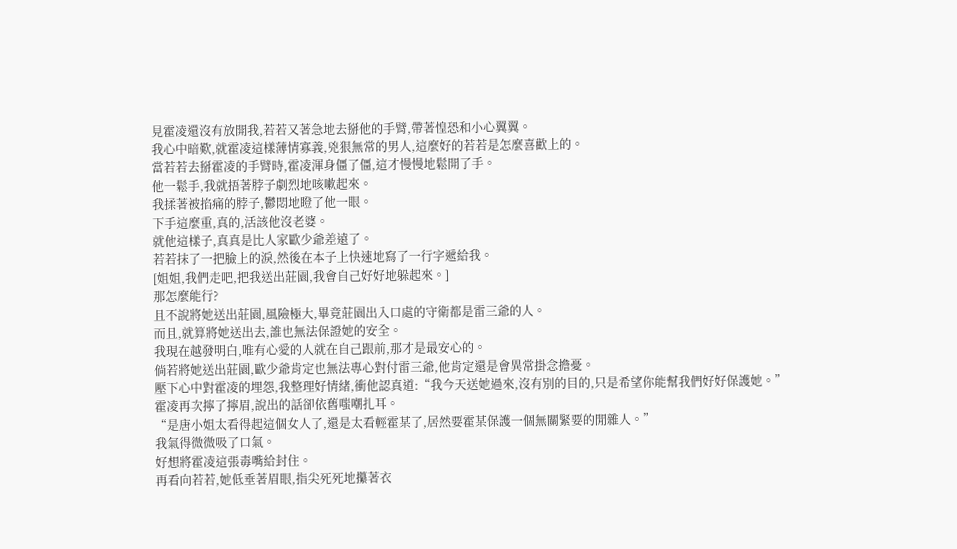見霍凌還沒有放開我,若若又著急地去掰他的手臂,帶著惶恐和小心翼翼。
我心中暗歎,就霍凌這樣薄情寡義,兇狠無常的男人,這麼好的若若是怎麼喜歡上的。
當若若去掰霍凌的手臂時,霍凌渾身僵了僵,這才慢慢地鬆開了手。
他一鬆手,我就捂著脖子劇烈地咳嗽起來。
我揉著被掐痛的脖子,鬱悶地瞪了他一眼。
下手這麼重,真的,活該他沒老婆。
就他這樣子,真真是比人家歐少爺差遠了。
若若抹了一把臉上的淚,然後在本子上快速地寫了一行字遞給我。
[姐姐,我們走吧,把我送出莊園,我會自己好好地躲起來。]
那怎麼能行?
且不說將她送出莊園,風險極大,畢竟莊園出入口處的守衛都是雷三爺的人。
而且,就算將她送出去,誰也無法保證她的安全。
我現在越發明白,唯有心愛的人就在自己跟前,那才是最安心的。
倘若將她送出莊園,歐少爺肯定也無法專心對付雷三爺,他肯定還是會異常掛念擔憂。
壓下心中對霍凌的埋怨,我整理好情緒,衝他認真道:“我今天送她過來,沒有別的目的,只是希望你能幫我們好好保護她。”
霍凌再次擰了擰眉,說出的話卻依舊嗤嘲扎耳。
“是唐小姐太看得起這個女人了,還是太看輕霍某了,居然要霍某保護一個無關緊要的閒雜人。”
我氣得微微吸了口氣。
好想將霍凌這張毒嘴給封住。
再看向若若,她低垂著眉眼,指尖死死地攥著衣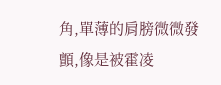角,單薄的肩膀微微發顫,像是被霍凌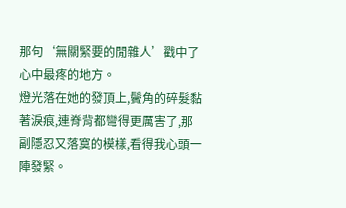那句‘無關緊要的閒雜人’戳中了心中最疼的地方。
燈光落在她的發頂上,鬢角的碎髮黏著淚痕,連脊背都彎得更厲害了,那副隱忍又落寞的模樣,看得我心頭一陣發緊。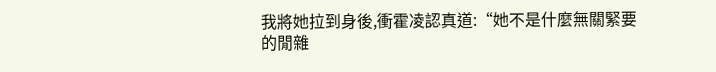我將她拉到身後,衝霍凌認真道:“她不是什麼無關緊要的閒雜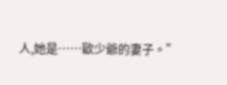人,她是……歐少爺的妻子。”